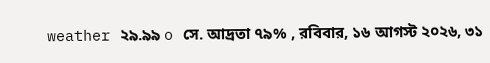weather ২৯.৯৯ o সে. আদ্রতা ৭৯% , রবিবার, ১৬ আগস্ট ২০২৬, ৩১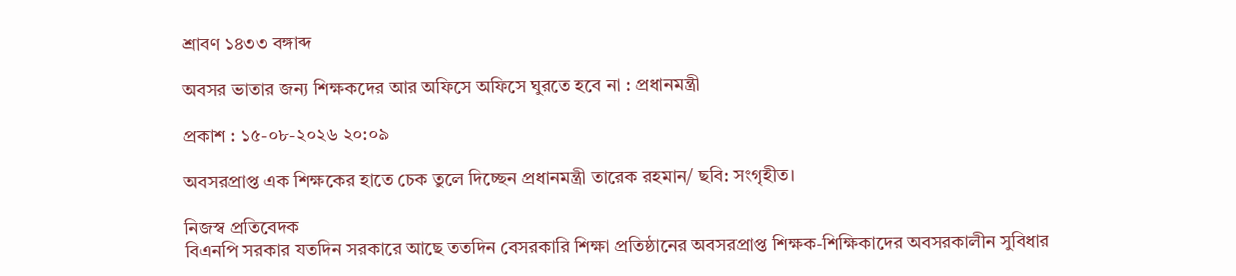শ্রাবণ ১৪৩৩ বঙ্গাব্দ

অবসর ভাতার জন্য শিক্ষকদের আর অফিসে অফিসে ঘুরতে হবে না : প্রধানমন্ত্রী

প্রকাশ : ১৫-০৮-২০২৬ ২০:০৯

অবসরপ্রাপ্ত এক শিক্ষকের হাতে চেক তুলে দিচ্ছেন প্রধানমন্ত্রী তারেক রহমান/ ছবি: সংগৃহীত।

নিজস্ব প্রতিবেদক
বিএনপি সরকার যতদিন সরকারে আছে ততদিন বেসরকারি শিক্ষা প্রতিষ্ঠানের অবসরপ্রাপ্ত শিক্ষক-শিক্ষিকাদের অবসরকালীন সুবিধার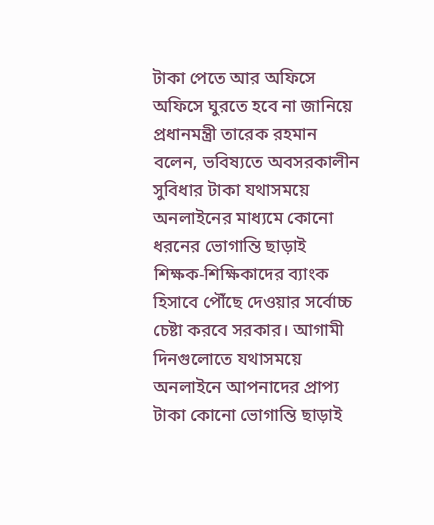টাকা পেতে আর অফিসে অফিসে ঘুরতে হবে না জানিয়ে প্রধানমন্ত্রী তারেক রহমান বলেন, ভবিষ্যতে অবসরকালীন সুবিধার টাকা যথাসময়ে অনলাইনের মাধ্যমে কোনো ধরনের ভোগান্তি ছাড়াই শিক্ষক-শিক্ষিকাদের ব্যাংক হিসাবে পৌঁছে দেওয়ার সর্বোচ্চ চেষ্টা করবে সরকার। আগামী দিনগুলোতে যথাসময়ে অনলাইনে আপনাদের প্রাপ্য টাকা কোনো ভোগান্তি ছাড়াই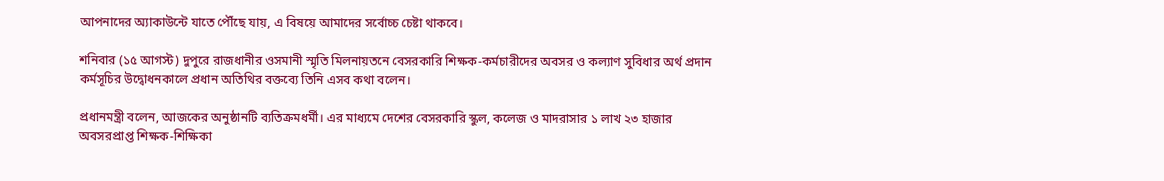আপনাদের অ্যাকাউন্টে যাতে পৌঁছে যায়, এ বিষয়ে আমাদের সর্বোচ্চ চেষ্টা থাকবে।

শনিবার (১৫ আগস্ট) দুপুরে রাজধানীর ওসমানী স্মৃতি মিলনায়তনে বেসরকারি শিক্ষক-কর্মচারীদের অবসর ও কল্যাণ সুবিধার অর্থ প্রদান কর্মসূচির উদ্বোধনকালে প্রধান অতিথির বক্তব্যে তিনি এসব কথা বলেন।

প্রধানমন্ত্রী বলেন, আজকের অনুষ্ঠানটি ব্যতিক্রমধর্মী। এর মাধ্যমে দেশের বেসরকারি স্কুল, কলেজ ও মাদরাসার ১ লাখ ২৩ হাজার অবসরপ্রাপ্ত শিক্ষক-শিক্ষিকা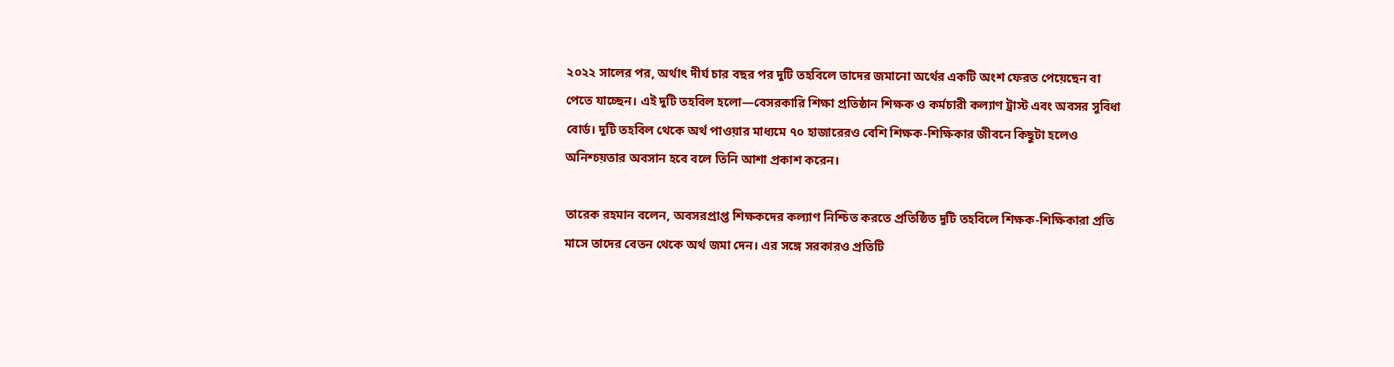২০২২ সালের পর, অর্থাৎ দীর্ঘ চার বছর পর দুটি তহবিলে তাদের জমানো অর্থের একটি অংশ ফেরত পেয়েছেন বা পেতে যাচ্ছেন। এই দুটি তহবিল হলো—বেসরকারি শিক্ষা প্রতিষ্ঠান শিক্ষক ও কর্মচারী কল্যাণ ট্রাস্ট এবং অবসর সুবিধা বোর্ড। দুটি তহবিল থেকে অর্থ পাওয়ার মাধ্যমে ৭০ হাজারেরও বেশি শিক্ষক-শিক্ষিকার জীবনে কিছুটা হলেও অনিশ্চয়তার অবসান হবে বলে তিনি আশা প্রকাশ করেন।

তারেক রহমান বলেন, অবসরপ্রাপ্ত শিক্ষকদের কল্যাণ নিশ্চিত করতে প্রতিষ্ঠিত দুটি তহবিলে শিক্ষক-শিক্ষিকারা প্রতি মাসে তাদের বেতন থেকে অর্থ জমা দেন। এর সঙ্গে সরকারও প্রতিটি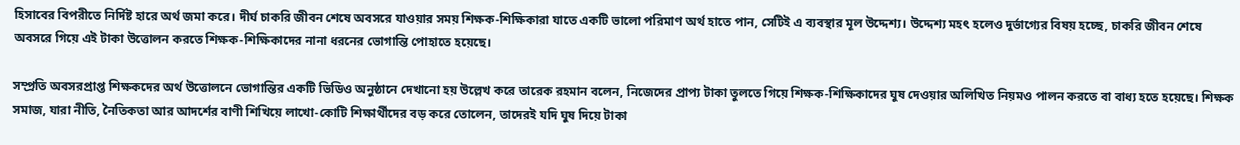হিসাবের বিপরীতে নির্দিষ্ট হারে অর্থ জমা করে। দীর্ঘ চাকরি জীবন শেষে অবসরে যাওয়ার সময় শিক্ষক-শিক্ষিকারা যাতে একটি ভালো পরিমাণ অর্থ হাতে পান, সেটিই এ ব্যবস্থার মূল উদ্দেশ্য। উদ্দেশ্য মহৎ হলেও দুর্ভাগ্যের বিষয় হচ্ছে, চাকরি জীবন শেষে অবসরে গিয়ে এই টাকা উত্তোলন করতে শিক্ষক-শিক্ষিকাদের নানা ধরনের ভোগান্তি পোহাতে হয়েছে।

সম্প্রতি অবসরপ্রাপ্ত শিক্ষকদের অর্থ উত্তোলনে ভোগান্তির একটি ভিডিও অনুষ্ঠানে দেখানো হয় উল্লেখ করে তারেক রহমান বলেন, নিজেদের প্রাপ্য টাকা তুলতে গিয়ে শিক্ষক-শিক্ষিকাদের ঘুষ দেওয়ার অলিখিত নিয়মও পালন করতে বা বাধ্য হতে হয়েছে। শিক্ষক সমাজ, যারা নীতি, নৈতিকতা আর আদর্শের বাণী শিখিয়ে লাখো-কোটি শিক্ষার্থীদের বড় করে তোলেন, তাদেরই যদি ঘুষ দিয়ে টাকা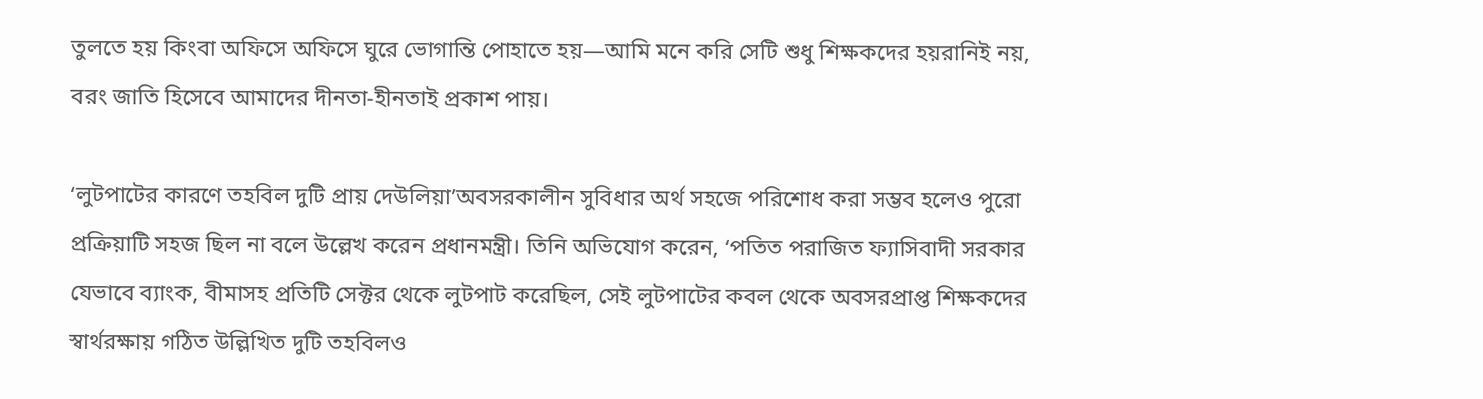তুলতে হয় কিংবা অফিসে অফিসে ঘুরে ভোগান্তি পোহাতে হয়—আমি মনে করি সেটি শুধু শিক্ষকদের হয়রানিই নয়, বরং জাতি হিসেবে আমাদের দীনতা-হীনতাই প্রকাশ পায়।

‘লুটপাটের কারণে তহবিল দুটি প্রায় দেউলিয়া’অবসরকালীন সুবিধার অর্থ সহজে পরিশোধ করা সম্ভব হলেও পুরো প্রক্রিয়াটি সহজ ছিল না বলে উল্লেখ করেন প্রধানমন্ত্রী। তিনি অভিযোগ করেন, ‘পতিত পরাজিত ফ্যাসিবাদী সরকার যেভাবে ব্যাংক, বীমাসহ প্রতিটি সেক্টর থেকে লুটপাট করেছিল, সেই লুটপাটের কবল থেকে অবসরপ্রাপ্ত শিক্ষকদের স্বার্থরক্ষায় গঠিত উল্লিখিত দুটি তহবিলও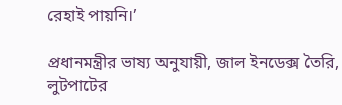রেহাই পায়নি।’

প্রধানমন্ত্রীর ভাষ্য অনুযায়ী, জাল ইনডেক্স তৈরি, লুটপাটের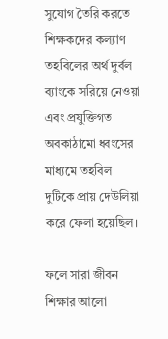সুযোগ তৈরি করতে শিক্ষকদের কল্যাণ তহবিলের অর্থ দুর্বল ব্যাংকে সরিয়ে নেওয়া এবং প্রযুক্তিগত অবকাঠামো ধ্বংসের মাধ্যমে তহবিল দুটিকে প্রায় দেউলিয়া করে ফেলা হয়েছিল।

ফলে সারা জীবন শিক্ষার আলো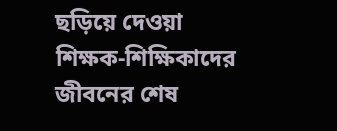ছড়িয়ে দেওয়া শিক্ষক-শিক্ষিকাদের জীবনের শেষ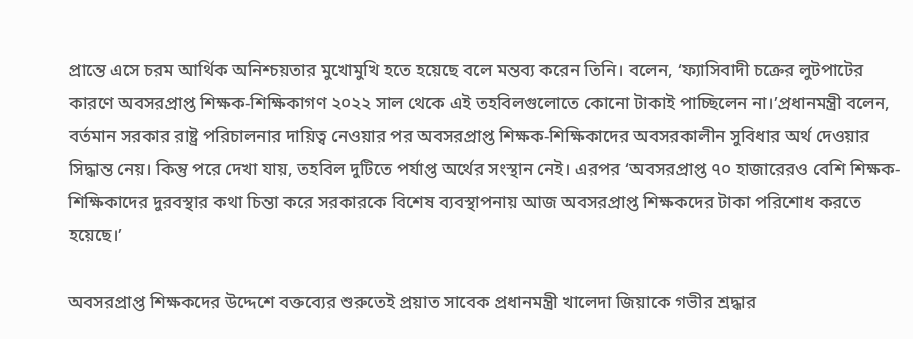প্রান্তে এসে চরম আর্থিক অনিশ্চয়তার মুখোমুখি হতে হয়েছে বলে মন্তব্য করেন তিনি। বলেন, ‘ফ্যাসিবাদী চক্রের লুটপাটের কারণে অবসরপ্রাপ্ত শিক্ষক-শিক্ষিকাগণ ২০২২ সাল থেকে এই তহবিলগুলোতে কোনো টাকাই পাচ্ছিলেন না।’প্রধানমন্ত্রী বলেন, বর্তমান সরকার রাষ্ট্র পরিচালনার দায়িত্ব নেওয়ার পর অবসরপ্রাপ্ত শিক্ষক-শিক্ষিকাদের অবসরকালীন সুবিধার অর্থ দেওয়ার সিদ্ধান্ত নেয়। কিন্তু পরে দেখা যায়, তহবিল দুটিতে পর্যাপ্ত অর্থের সংস্থান নেই। এরপর ‘অবসরপ্রাপ্ত ৭০ হাজারেরও বেশি শিক্ষক-শিক্ষিকাদের দুরবস্থার কথা চিন্তা করে সরকারকে বিশেষ ব্যবস্থাপনায় আজ অবসরপ্রাপ্ত শিক্ষকদের টাকা পরিশোধ করতে হয়েছে।’

অবসরপ্রাপ্ত শিক্ষকদের উদ্দেশে বক্তব্যের শুরুতেই প্রয়াত সাবেক প্রধানমন্ত্রী খালেদা জিয়াকে গভীর শ্রদ্ধার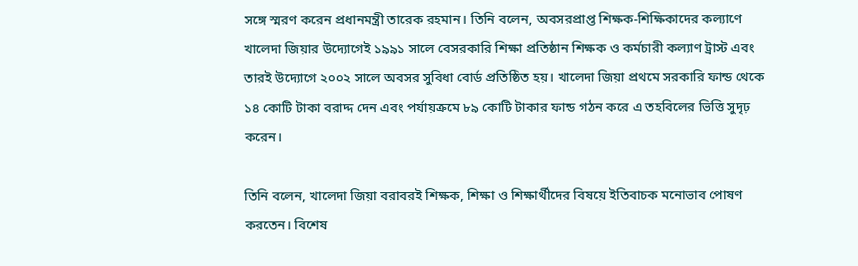সঙ্গে স্মরণ করেন প্রধানমন্ত্রী তারেক রহমান। তিনি বলেন, অবসরপ্রাপ্ত শিক্ষক-শিক্ষিকাদের কল্যাণে খালেদা জিয়ার উদ্যোগেই ১৯৯১ সালে বেসরকারি শিক্ষা প্রতিষ্ঠান শিক্ষক ও কর্মচারী কল্যাণ ট্রাস্ট এবং তারই উদ্যোগে ২০০২ সালে অবসর সুবিধা বোর্ড প্রতিষ্ঠিত হয়। খালেদা জিয়া প্রথমে সরকারি ফান্ড থেকে ১৪ কোটি টাকা বরাদ্দ দেন এবং পর্যায়ক্রমে ৮৯ কোটি টাকার ফান্ড গঠন করে এ তহবিলের ভিত্তি সুদৃঢ় করেন।

তিনি বলেন, খালেদা জিয়া বরাবরই শিক্ষক, শিক্ষা ও শিক্ষার্থীদের বিষয়ে ইতিবাচক মনোভাব পোষণ করতেন। বিশেষ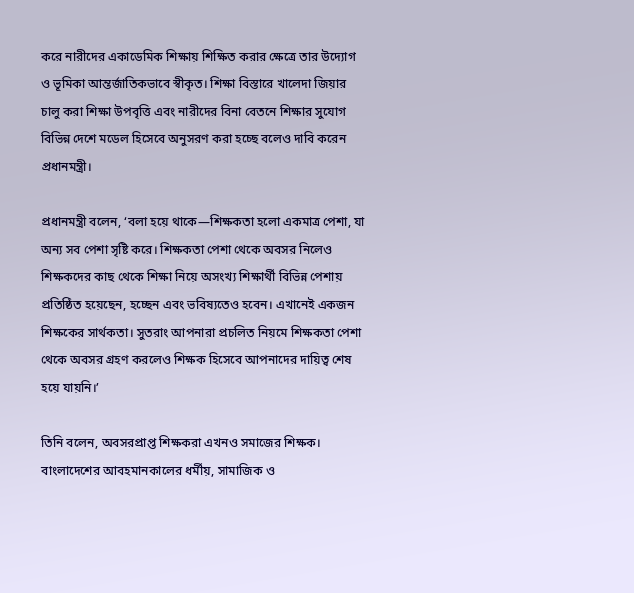করে নারীদের একাডেমিক শিক্ষায় শিক্ষিত করার ক্ষেত্রে তার উদ্যোগ ও ভূমিকা আন্তর্জাতিকভাবে স্বীকৃত। শিক্ষা বিস্তারে খালেদা জিয়ার চালু করা শিক্ষা উপবৃত্তি এবং নারীদের বিনা বেতনে শিক্ষার সুযোগ বিভিন্ন দেশে মডেল হিসেবে অনুসরণ করা হচ্ছে বলেও দাবি করেন প্রধানমন্ত্রী।

প্রধানমন্ত্রী বলেন, ‘বলা হয়ে থাকে—শিক্ষকতা হলো একমাত্র পেশা, যা অন্য সব পেশা সৃষ্টি করে। শিক্ষকতা পেশা থেকে অবসর নিলেও শিক্ষকদের কাছ থেকে শিক্ষা নিয়ে অসংখ্য শিক্ষার্থী বিভিন্ন পেশায় প্রতিষ্ঠিত হয়েছেন, হচ্ছেন এবং ভবিষ্যতেও হবেন। এখানেই একজন শিক্ষকের সার্থকতা। সুতরাং আপনারা প্রচলিত নিয়মে শিক্ষকতা পেশা থেকে অবসর গ্রহণ করলেও শিক্ষক হিসেবে আপনাদের দায়িত্ব শেষ হয়ে যায়নি।’

তিনি বলেন, অবসরপ্রাপ্ত শিক্ষকরা এখনও সমাজের শিক্ষক। বাংলাদেশের আবহমানকালের ধর্মীয়, সামাজিক ও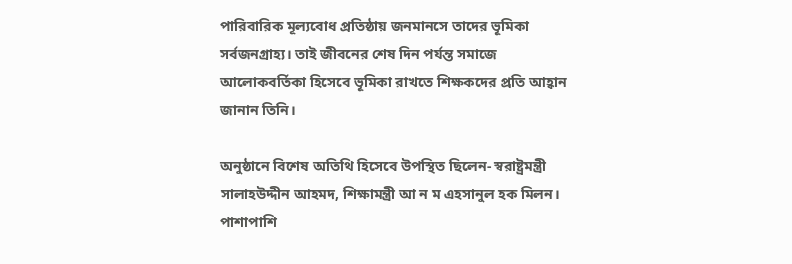পারিবারিক মূল্যবোধ প্রতিষ্ঠায় জনমানসে তাদের ভূমিকা সর্বজনগ্রাহ্য। তাই জীবনের শেষ দিন পর্যন্ত সমাজে আলোকবর্তিকা হিসেবে ভূমিকা রাখতে শিক্ষকদের প্রতি আহ্বান জানান তিনি।

অনুষ্ঠানে বিশেষ অতিথি হিসেবে উপস্থিত ছিলেন- স্বরাষ্ট্রমন্ত্রী সালাহউদ্দীন আহমদ, শিক্ষামন্ত্রী আ ন ম এহসানুল হক মিলন। পাশাপাশি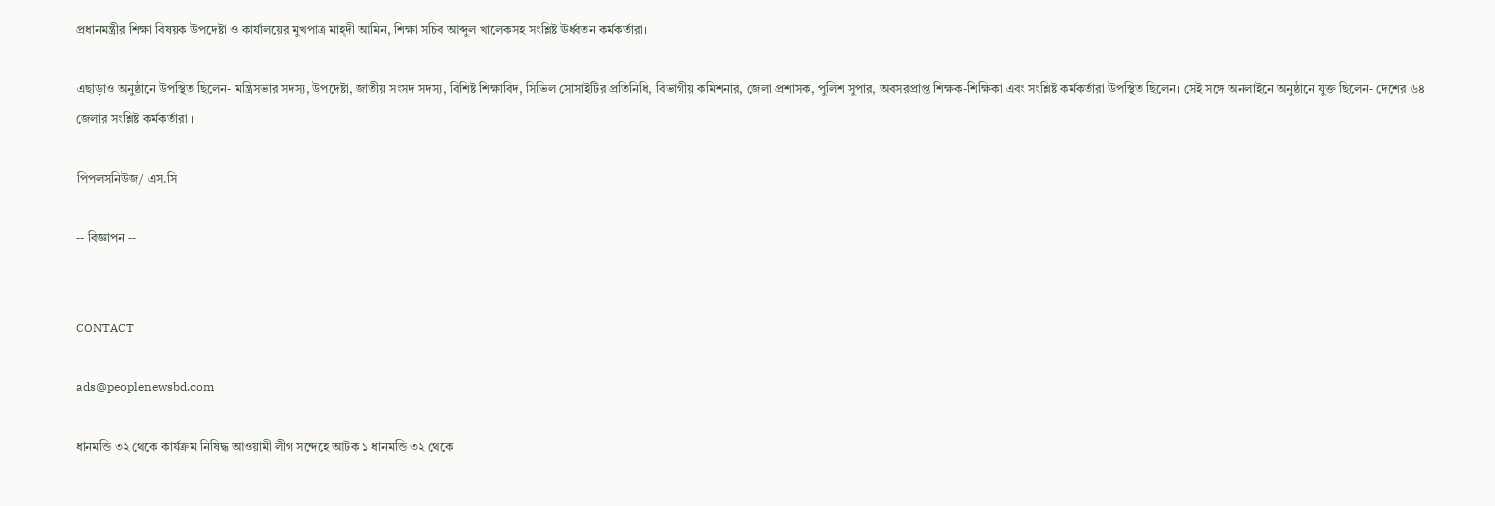প্রধানমন্ত্রীর শিক্ষা বিষয়ক উপদেষ্টা ও কার্যালয়ের মুখপাত্র মাহ্দী আমিন, শিক্ষা সচিব আব্দুল খালেকসহ সংশ্লিষ্ট ঊর্ধ্বতন কর্মকর্তারা।

এছাড়াও অনুষ্ঠানে উপস্থিত ছিলেন- মন্ত্রিসভার সদস্য, উপদেষ্টা, জাতীয় সংসদ সদস্য, বিশিষ্ট শিক্ষাবিদ, সিভিল সোসাইটির প্রতিনিধি, বিভাগীয় কমিশনার, জেলা প্রশাসক, পুলিশ সুপার, অবসরপ্রাপ্ত শিক্ষক-শিক্ষিকা এবং সংশ্লিষ্ট কর্মকর্তারা উপস্থিত ছিলেন। সেই সঙ্গে অনলাইনে অনুষ্ঠানে যুক্ত ছিলেন- দেশের ৬৪ জেলার সংশ্লিষ্ট কর্মকর্তারা ।

পিপলসনিউজ/ এস.সি

-- বিজ্ঞাপন --


CONTACT

ads@peoplenewsbd.com

ধানমন্ডি ৩২ থেকে কার্যক্রম নিষিদ্ধ আওয়ামী লীগ সন্দেহে আটক ১ ধানমন্ডি ৩২ থেকে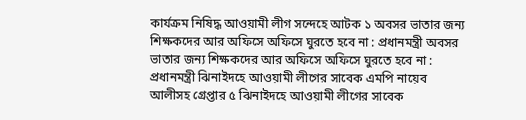কার্যক্রম নিষিদ্ধ আওয়ামী লীগ সন্দেহে আটক ১ অবসর ভাতার জন্য শিক্ষকদের আর অফিসে অফিসে ঘুরতে হবে না : প্রধানমন্ত্রী অবসর ভাতার জন্য শিক্ষকদের আর অফিসে অফিসে ঘুরতে হবে না : প্রধানমন্ত্রী ঝিনাইদহে আওয়ামী লীগের সাবেক এমপি নায়েব আলীসহ গ্রেপ্তার ৫ ঝিনাইদহে আওয়ামী লীগের সাবেক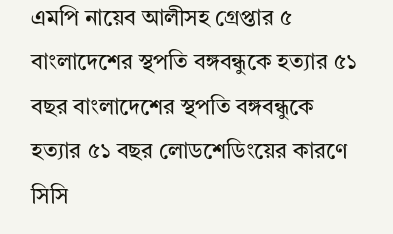এমপি নায়েব আলীসহ গ্রেপ্তার ৫ বাংলাদেশের স্থপতি বঙ্গবন্ধুকে হত্যার ৫১ বছর বাংলাদেশের স্থপতি বঙ্গবন্ধুকে হত্যার ৫১ বছর লোডশেডিংয়ের কারণে সিসি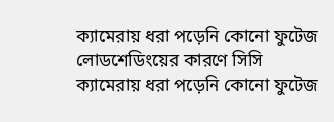ক্যামেরায় ধরা পড়েনি কোনো ফুটেজ লোডশেডিংয়ের কারণে সিসি ক্যামেরায় ধরা পড়েনি কোনো ফুটেজ